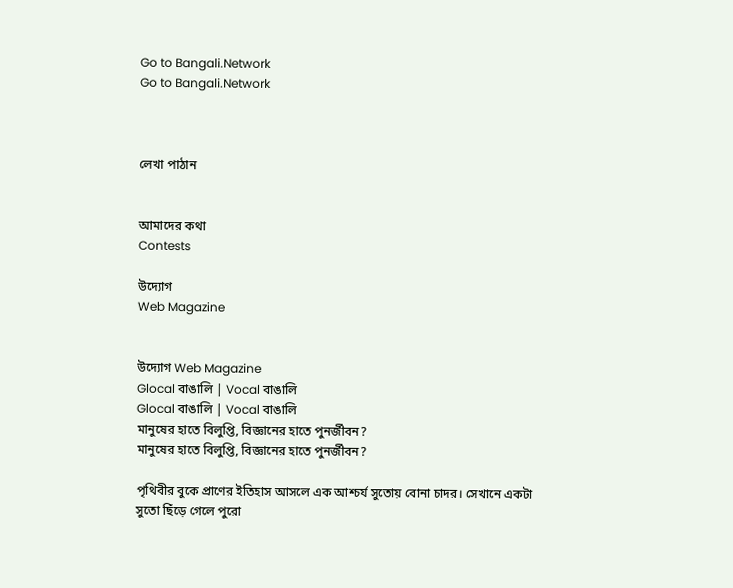Go to Bangali.Network
Go to Bangali.Network



লেখা পাঠান


আমাদের কথা
Contests

উদ্যোগ
Web Magazine


উদ্যোগ Web Magazine
Glocal বাঙালি | Vocal বাঙালি
Glocal বাঙালি | Vocal বাঙালি
মানুষের হাতে বিলুপ্তি, বিজ্ঞানের হাতে পুনর্জীবন?
মানুষের হাতে বিলুপ্তি, বিজ্ঞানের হাতে পুনর্জীবন?

পৃথিবীর বুকে প্রাণের ইতিহাস আসলে এক আশ্চর্য সুতোয় বোনা চাদর। সেখানে একটা সুতো ছিঁড়ে গেলে পুরো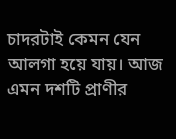চাদরটাই কেমন যেন আলগা হয়ে যায়। আজ এমন দশটি প্রাণীর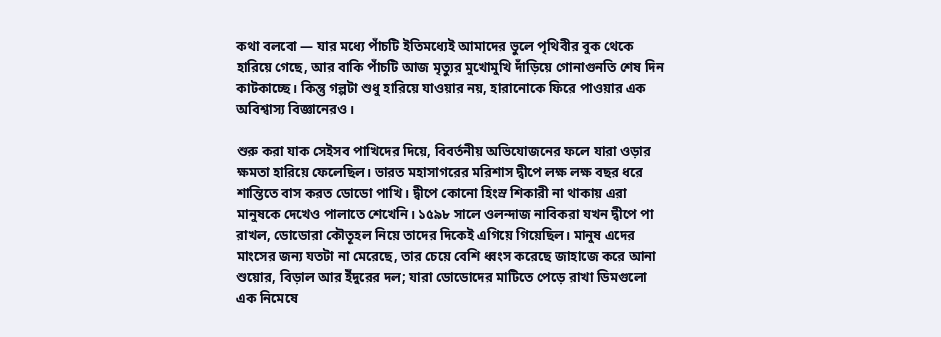কথা বলবো — যার মধ্যে পাঁচটি ইতিমধ্যেই আমাদের ভুলে পৃথিবীর বুক থেকে হারিয়ে গেছে, আর বাকি পাঁচটি আজ মৃত্যুর মুখোমুখি দাঁড়িয়ে গোনাগুনতি শেষ দিন কাটকাচ্ছে। কিন্তু গল্পটা শুধু হারিয়ে যাওয়ার নয়, হারানোকে ফিরে পাওয়ার এক অবিশ্বাস্য বিজ্ঞানেরও।

শুরু করা যাক সেইসব পাখিদের দিয়ে, বিবর্তনীয় অভিযোজনের ফলে যারা ওড়ার ক্ষমতা হারিয়ে ফেলেছিল। ভারত মহাসাগরের মরিশাস দ্বীপে লক্ষ লক্ষ বছর ধরে শান্তিতে বাস করত ডোডো পাখি। দ্বীপে কোনো হিংস্র শিকারী না থাকায় এরা মানুষকে দেখেও পালাতে শেখেনি। ১৫৯৮ সালে ওলন্দাজ নাবিকরা যখন দ্বীপে পা রাখল, ডোডোরা কৌতূহল নিয়ে তাদের দিকেই এগিয়ে গিয়েছিল। মানুষ এদের মাংসের জন্য যতটা না মেরেছে, তার চেয়ে বেশি ধ্বংস করেছে জাহাজে করে আনা শুয়োর, বিড়াল আর ইঁদুরের দল; যারা ডোডোদের মাটিতে পেড়ে রাখা ডিমগুলো এক নিমেষে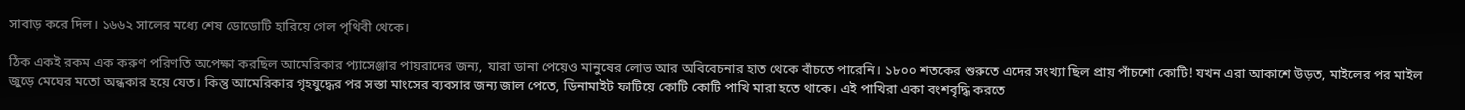সাবাড় করে দিল। ১৬৬২ সালের মধ্যে শেষ ডোডোটি হারিয়ে গেল পৃথিবী থেকে।

ঠিক একই রকম এক করুণ পরিণতি অপেক্ষা করছিল আমেরিকার প্যাসেঞ্জার পায়রাদের জন্য, যারা ডানা পেয়েও মানুষের লোভ আর অবিবেচনার হাত থেকে বাঁচতে পারেনি। ১৮০০ শতকের শুরুতে এদের সংখ্যা ছিল প্রায় পাঁচশো কোটি! যখন এরা আকাশে উড়ত, মাইলের পর মাইল জুড়ে মেঘের মতো অন্ধকার হয়ে যেত। কিন্তু আমেরিকার গৃহযুদ্ধের পর সস্তা মাংসের ব্যবসার জন্য জাল পেতে, ডিনামাইট ফাটিয়ে কোটি কোটি পাখি মারা হতে থাকে। এই পাখিরা একা বংশবৃদ্ধি করতে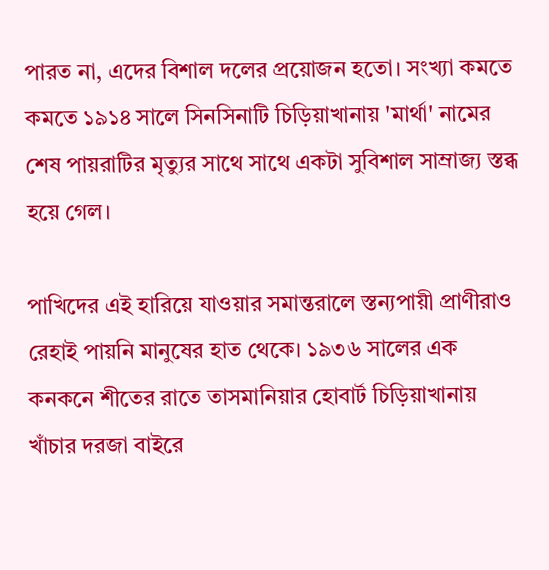পারত না, এদের বিশাল দলের প্রয়োজন হতো। সংখ্যা কমতে কমতে ১৯১৪ সালে সিনসিনাটি চিড়িয়াখানায় 'মার্থা' নামের শেষ পায়রাটির মৃত্যুর সাথে সাথে একটা সুবিশাল সাম্রাজ্য স্তব্ধ হয়ে গেল।

পাখিদের এই হারিয়ে যাওয়ার সমান্তরালে স্তন্যপায়ী প্রাণীরাও রেহাই পায়নি মানুষের হাত থেকে। ১৯৩৬ সালের এক কনকনে শীতের রাতে তাসমানিয়ার হোবার্ট চিড়িয়াখানায় খাঁচার দরজা বাইরে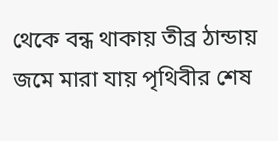থেকে বন্ধ থাকায় তীব্র ঠান্ডায় জমে মারা যায় পৃথিবীর শেষ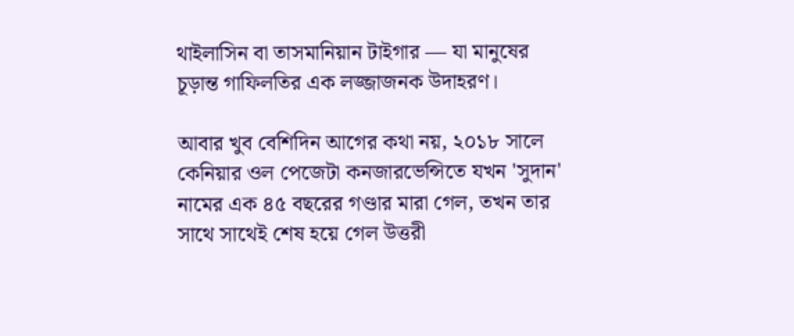থাইলাসিন বা তাসমানিয়ান টাইগার — যা মানুষের চূড়ান্ত গাফিলতির এক লজ্জাজনক উদাহরণ।

আবার খুব বেশিদিন আগের কথা নয়, ২০১৮ সালে কেনিয়ার ওল পেজেটা কনজারভেন্সিতে যখন 'সুদান' নামের এক ৪৫ বছরের গণ্ডার মারা গেল, তখন তার সাথে সাথেই শেষ হয়ে গেল উত্তরী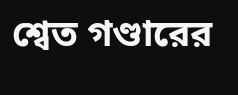শ্বেত গণ্ডারের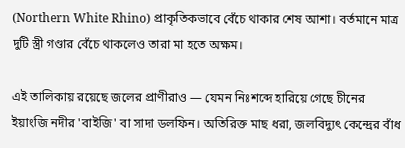(Northern White Rhino) প্রাকৃতিকভাবে বেঁচে থাকার শেষ আশা। বর্তমানে মাত্র দুটি স্ত্রী গণ্ডার বেঁচে থাকলেও তারা মা হতে অক্ষম।

এই তালিকায় রয়েছে জলের প্রাণীরাও — যেমন নিঃশব্দে হারিয়ে গেছে চীনের ইয়াংজি নদীর 'বাইজি' বা সাদা ডলফিন। অতিরিক্ত মাছ ধরা, জলবিদ্যুৎ কেন্দ্রের বাঁধ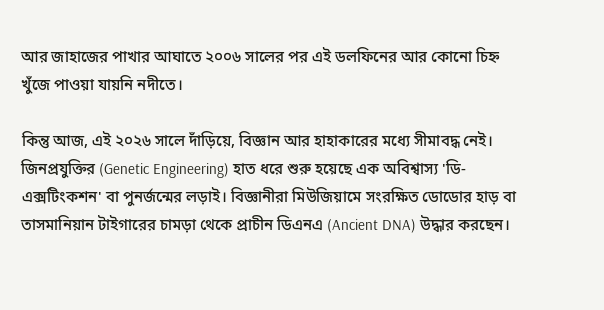আর জাহাজের পাখার আঘাতে ২০০৬ সালের পর এই ডলফিনের আর কোনো চিহ্ন খুঁজে পাওয়া যায়নি নদীতে।

কিন্তু আজ, এই ২০২৬ সালে দাঁড়িয়ে, বিজ্ঞান আর হাহাকারের মধ্যে সীমাবদ্ধ নেই। জিনপ্রযুক্তির (Genetic Engineering) হাত ধরে শুরু হয়েছে এক অবিশ্বাস্য 'ডি-এক্সটিংকশন' বা পুনর্জন্মের লড়াই। বিজ্ঞানীরা মিউজিয়ামে সংরক্ষিত ডোডোর হাড় বা তাসমানিয়ান টাইগারের চামড়া থেকে প্রাচীন ডিএনএ (Ancient DNA) উদ্ধার করছেন।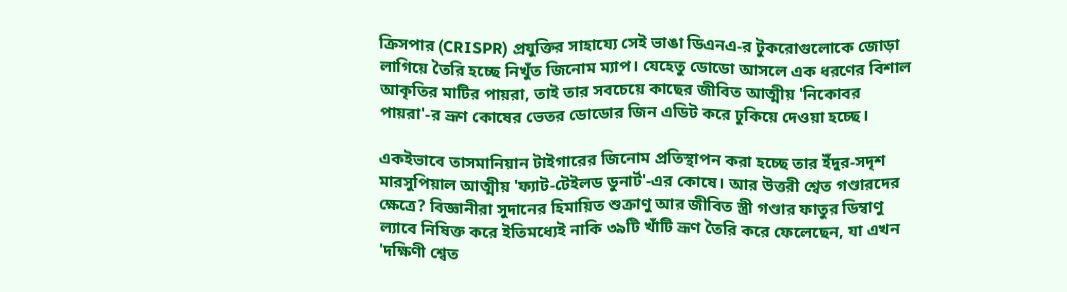ক্রিসপার (CRISPR) প্রযুক্তির সাহায্যে সেই ভাঙা ডিএনএ-র টুকরোগুলোকে জোড়া লাগিয়ে তৈরি হচ্ছে নিখুঁত জিনোম ম্যাপ। যেহেতু ডোডো আসলে এক ধরণের বিশাল আকৃতির মাটির পায়রা, তাই তার সবচেয়ে কাছের জীবিত আত্মীয় 'নিকোবর পায়রা'-র ভ্রূণ কোষের ভেতর ডোডোর জিন এডিট করে ঢুকিয়ে দেওয়া হচ্ছে।

একইভাবে তাসমানিয়ান টাইগারের জিনোম প্রতিস্থাপন করা হচ্ছে তার ইঁদুর-সদৃশ মারসুপিয়াল আত্মীয় 'ফ্যাট-টেইলড ডুনার্ট'-এর কোষে। আর উত্তরী শ্বেত গণ্ডারদের ক্ষেত্রে? বিজ্ঞানীরা সুদানের হিমায়িত শুক্রাণু আর জীবিত স্ত্রী গণ্ডার ফাতুর ডিম্বাণু ল্যাবে নিষিক্ত করে ইতিমধ্যেই নাকি ৩৯টি খাঁটি ভ্রূণ তৈরি করে ফেলেছেন, যা এখন 'দক্ষিণী শ্বেত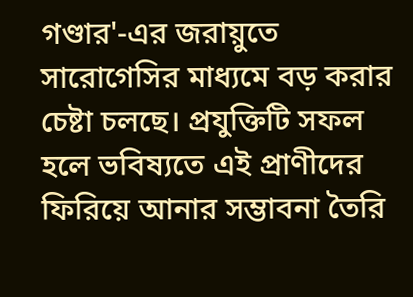গণ্ডার'-এর জরায়ুতে সারোগেসির মাধ্যমে বড় করার চেষ্টা চলছে। প্রযুক্তিটি সফল হলে ভবিষ্যতে এই প্রাণীদের ফিরিয়ে আনার সম্ভাবনা তৈরি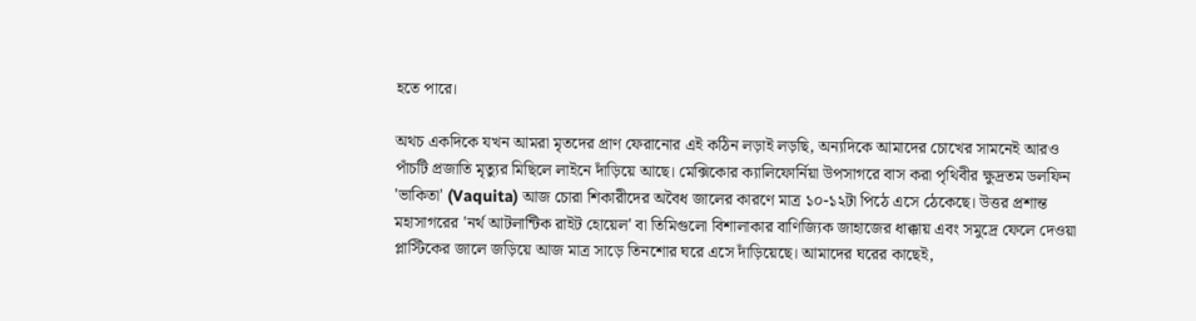হতে পারে।

অথচ একদিকে যখন আমরা মৃতদের প্রাণ ফেরানোর এই কঠিন লড়াই লড়ছি, অন্যদিকে আমাদের চোখের সামনেই আরও পাঁচটি প্রজাতি মৃত্যুর মিছিলে লাইনে দাঁড়িয়ে আছে। মেক্সিকোর ক্যালিফোর্নিয়া উপসাগরে বাস করা পৃথিবীর ক্ষুদ্রতম ডলফিন 'ভাকিতা' (Vaquita) আজ চোরা শিকারীদের অবৈধ জালের কারণে মাত্র ১০-১২টা পিঠে এসে ঠেকেছে। উত্তর প্রশান্ত মহাসাগরের 'নর্থ আটলান্টিক রাইট হোয়েল' বা তিমিগুলো বিশালাকার বাণিজ্যিক জাহাজের ধাক্কায় এবং সমুদ্রে ফেলে দেওয়া প্লাস্টিকের জালে জড়িয়ে আজ মাত্র সাড়ে তিনশোর ঘরে এসে দাঁড়িয়েছে। আমাদের ঘরের কাছেই,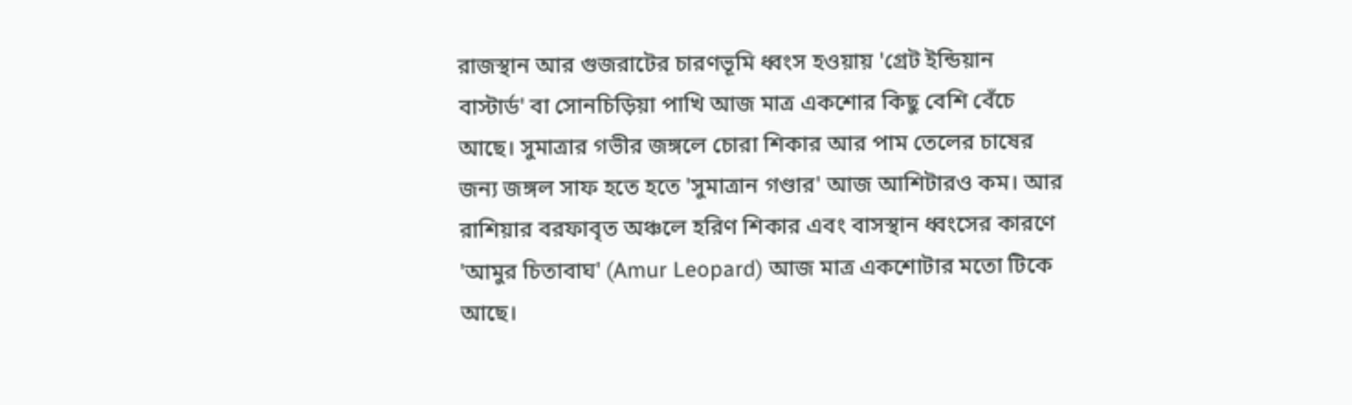রাজস্থান আর গুজরাটের চারণভূমি ধ্বংস হওয়ায় 'গ্রেট ইন্ডিয়ান বাস্টার্ড' বা সোনচিড়িয়া পাখি আজ মাত্র একশোর কিছু বেশি বেঁচে আছে। সুমাত্রার গভীর জঙ্গলে চোরা শিকার আর পাম তেলের চাষের জন্য জঙ্গল সাফ হতে হতে 'সুমাত্রান গণ্ডার' আজ আশিটারও কম। আর রাশিয়ার বরফাবৃত অঞ্চলে হরিণ শিকার এবং বাসস্থান ধ্বংসের কারণে 'আমুর চিতাবাঘ' (Amur Leopard) আজ মাত্র একশোটার মতো টিকে আছে।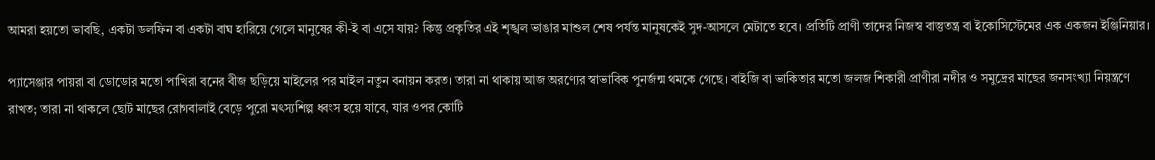আমরা হয়তো ভাবছি, একটা ডলফিন বা একটা বাঘ হারিয়ে গেলে মানুষের কী-ই বা এসে যায়? কিন্তু প্রকৃতির এই শৃঙ্খল ভাঙার মাশুল শেষ পর্যন্ত মানুষকেই সুদ-আসলে মেটাতে হবে। প্রতিটি প্রাণী তাদের নিজস্ব বাস্তুতন্ত্র বা ইকোসিস্টেমের এক একজন ইঞ্জিনিয়ার।

প্যাসেঞ্জার পায়রা বা ডোডোর মতো পাখিরা বনের বীজ ছড়িয়ে মাইলের পর মাইল নতুন বনায়ন করত। তারা না থাকায় আজ অরণ্যের স্বাভাবিক পুনর্জন্ম থমকে গেছে। বাইজি বা ভাকিতার মতো জলজ শিকারী প্রাণীরা নদীর ও সমুদ্রের মাছের জনসংখ্যা নিয়ন্ত্রণে রাখত; তারা না থাকলে ছোট মাছের রোগবালাই বেড়ে পুরো মৎস্যশিল্প ধ্বংস হয়ে যাবে, যার ওপর কোটি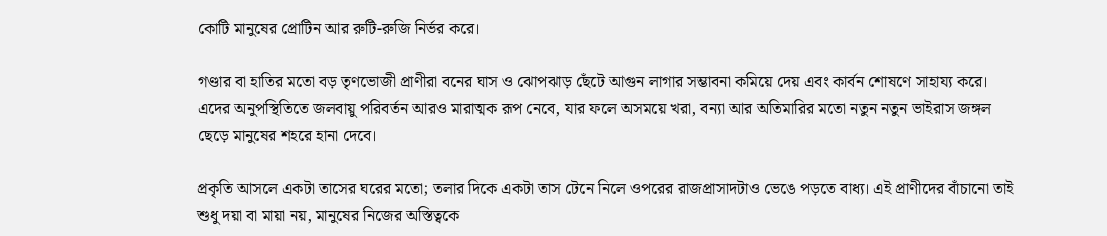কোটি মানুষের প্রোটিন আর রুটি-রুজি নির্ভর করে।

গণ্ডার বা হাতির মতো বড় তৃণভোজী প্রাণীরা বনের ঘাস ও ঝোপঝাড় ছেঁটে আগুন লাগার সম্ভাবনা কমিয়ে দেয় এবং কার্বন শোষণে সাহায্য করে। এদের অনুপস্থিতিতে জলবায়ু পরিবর্তন আরও মারাত্মক রূপ নেবে, যার ফলে অসময়ে খরা, বন্যা আর অতিমারির মতো নতুন নতুন ভাইরাস জঙ্গল ছেড়ে মানুষের শহরে হানা দেবে।

প্রকৃতি আসলে একটা তাসের ঘরের মতো; তলার দিকে একটা তাস টেনে নিলে ওপরের রাজপ্রাসাদটাও ভেঙে পড়তে বাধ্য। এই প্রাণীদের বাঁচানো তাই শুধু দয়া বা মায়া নয়, মানুষের নিজের অস্তিত্বকে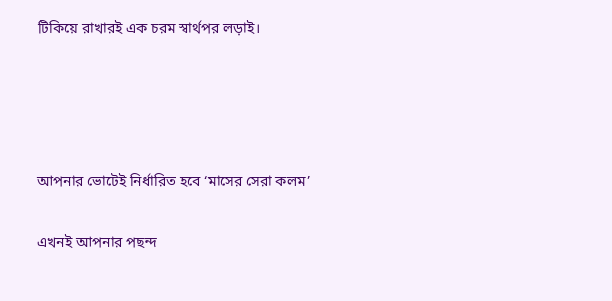টিকিয়ে রাখারই এক চরম স্বার্থপর লড়াই।




আপনার ভোটেই নির্ধারিত হবে ‘মাসের সেরা কলম’

এখনই আপনার পছন্দ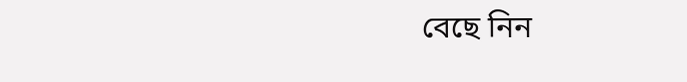বেছে নিন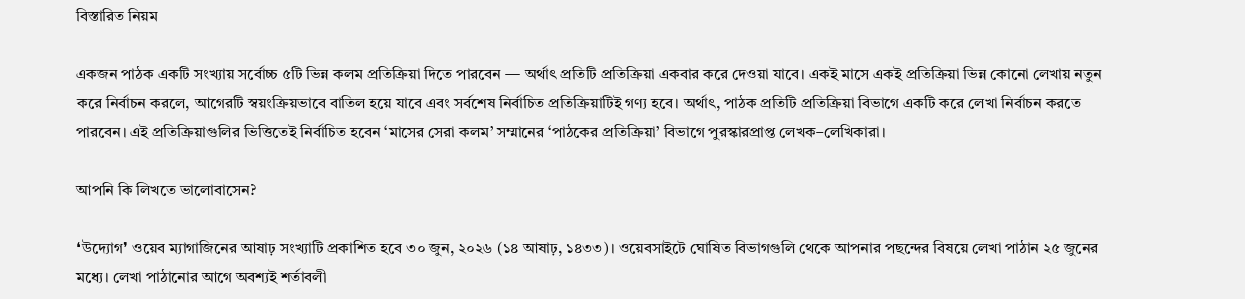বিস্তারিত নিয়ম

একজন পাঠক একটি সংখ্যায় সর্বোচ্চ ৫টি ভিন্ন কলম প্রতিক্রিয়া দিতে পারবেন — অর্থাৎ প্রতিটি প্রতিক্রিয়া একবার করে দেওয়া যাবে। একই মাসে একই প্রতিক্রিয়া ভিন্ন কোনো লেখায় নতুন করে নির্বাচন করলে, আগেরটি স্বয়ংক্রিয়ভাবে বাতিল হয়ে যাবে এবং সর্বশেষ নির্বাচিত প্রতিক্রিয়াটিই গণ্য হবে। অর্থাৎ, পাঠক প্রতিটি প্রতিক্রিয়া বিভাগে একটি করে লেখা নির্বাচন করতে পারবেন। এই প্রতিক্রিয়াগুলির ভিত্তিতেই নির্বাচিত হবেন ‘মাসের সেরা কলম’ সম্মানের ‘পাঠকের প্রতিক্রিয়া’ বিভাগে পুরস্কারপ্রাপ্ত লেখক–লেখিকারা।

আপনি কি লিখতে ভালোবাসেন?

❛উদ্যোগ❜ ওয়েব ম্যাগাজিনের আষাঢ় সংখ্যাটি প্রকাশিত হবে ৩০ জুন, ২০২৬ (১৪ আষাঢ়, ১৪৩৩)। ওয়েবসাইটে ঘোষিত বিভাগগুলি থেকে আপনার পছন্দের বিষয়ে লেখা পাঠান ২৫ জুনের মধ্যে। লেখা পাঠানোর আগে অবশ্যই শর্তাবলী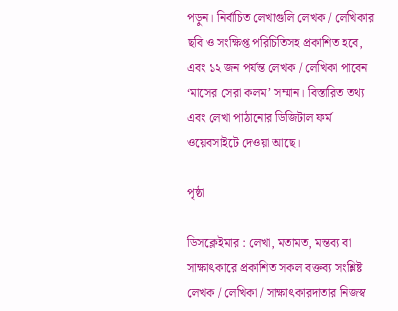পড়ুন। নির্বাচিত লেখাগুলি লেখক / লেখিকার ছবি ও সংক্ষিপ্ত পরিচিতিসহ প্রকাশিত হবে, এবং ১২ জন পর্যন্ত লেখক / লেখিকা পাবেন ‘মাসের সেরা কলম’ সম্মান। বিস্তারিত তথ্য এবং লেখা পাঠানোর ডিজিটাল ফর্ম ওয়েবসাইটে দেওয়া আছে।

পৃষ্ঠা

ডিসক্লেইমার : লেখা, মতামত, মন্তব্য বা সাক্ষাৎকারে প্রকাশিত সকল বক্তব্য সংশ্লিষ্ট লেখক / লেখিকা / সাক্ষাৎকারদাতার নিজস্ব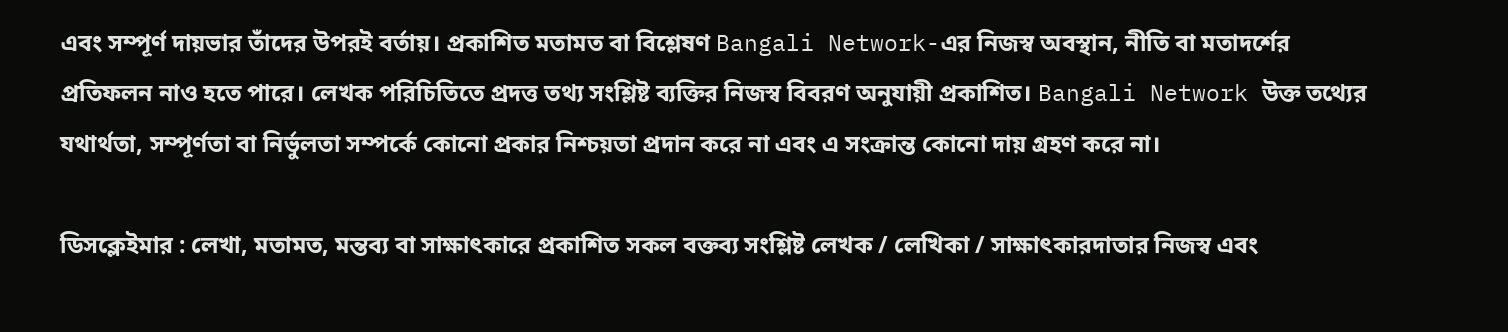এবং সম্পূর্ণ দায়ভার তাঁদের উপরই বর্তায়। প্রকাশিত মতামত বা বিশ্লেষণ Bangali Network-এর নিজস্ব অবস্থান, নীতি বা মতাদর্শের প্রতিফলন নাও হতে পারে। লেখক পরিচিতিতে প্রদত্ত তথ্য সংশ্লিষ্ট ব্যক্তির নিজস্ব বিবরণ অনুযায়ী প্রকাশিত। Bangali Network উক্ত তথ্যের যথার্থতা, সম্পূর্ণতা বা নির্ভুলতা সম্পর্কে কোনো প্রকার নিশ্চয়তা প্রদান করে না এবং এ সংক্রান্ত কোনো দায় গ্রহণ করে না।

ডিসক্লেইমার : লেখা, মতামত, মন্তব্য বা সাক্ষাৎকারে প্রকাশিত সকল বক্তব্য সংশ্লিষ্ট লেখক / লেখিকা / সাক্ষাৎকারদাতার নিজস্ব এবং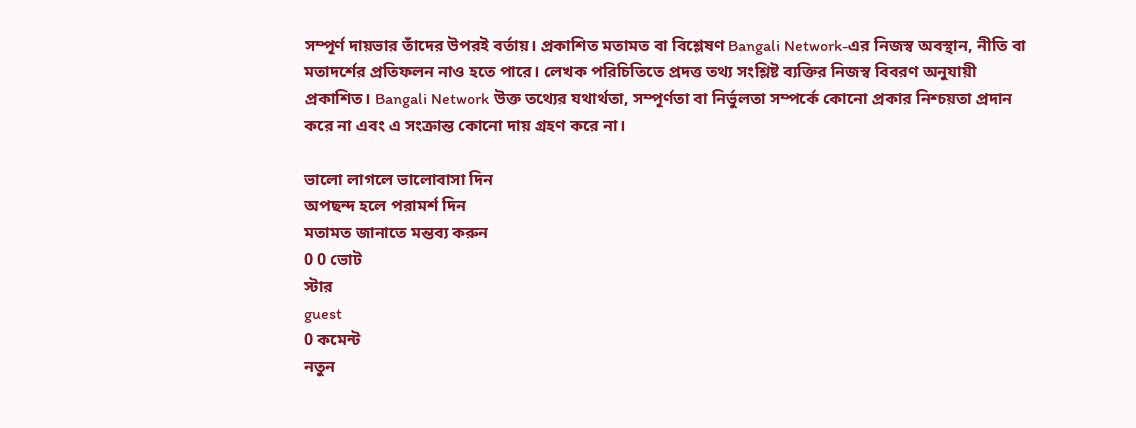সম্পূর্ণ দায়ভার তাঁদের উপরই বর্তায়। প্রকাশিত মতামত বা বিশ্লেষণ Bangali Network-এর নিজস্ব অবস্থান, নীতি বা মতাদর্শের প্রতিফলন নাও হতে পারে। লেখক পরিচিতিতে প্রদত্ত তথ্য সংশ্লিষ্ট ব্যক্তির নিজস্ব বিবরণ অনুযায়ী প্রকাশিত। Bangali Network উক্ত তথ্যের যথার্থতা, সম্পূর্ণতা বা নির্ভুলতা সম্পর্কে কোনো প্রকার নিশ্চয়তা প্রদান করে না এবং এ সংক্রান্ত কোনো দায় গ্রহণ করে না।

ভালো লাগলে ভালোবাসা দিন
অপছন্দ হলে পরামর্শ দিন
মতামত জানাতে মন্তব্য করুন
0 0 ভোট
স্টার
guest
0 কমেন্ট
নতুন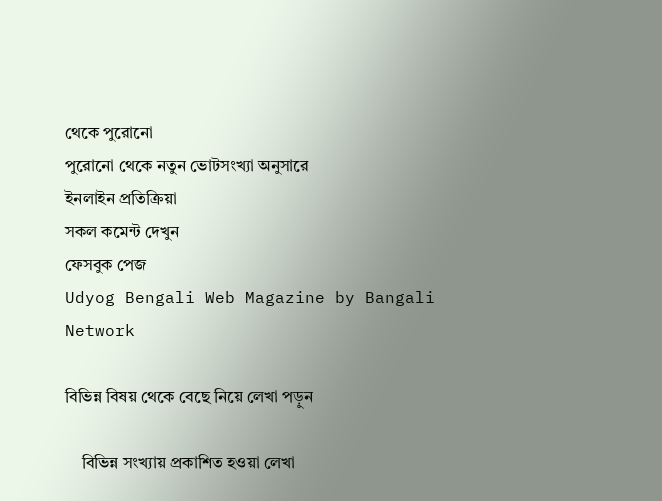থেকে পুরোনো
পুরোনো থেকে নতুন ভোটসংখ্যা অনুসারে
ইনলাইন প্রতিক্রিয়া
সকল কমেন্ট দেখুন
ফেসবুক পেজ
Udyog Bengali Web Magazine by Bangali Network

বিভিন্ন বিষয় থেকে বেছে নিয়ে লেখা পড়ুন

    বিভিন্ন সংখ্যায় প্রকাশিত হওয়া লেখা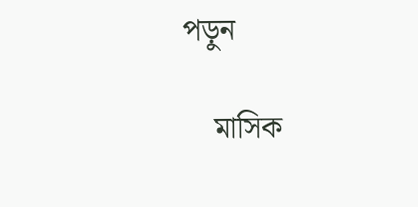পড়ুন

    মাসিক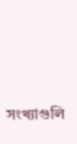সংখ্যাগুলি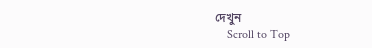দেখুন
    Scroll to Top